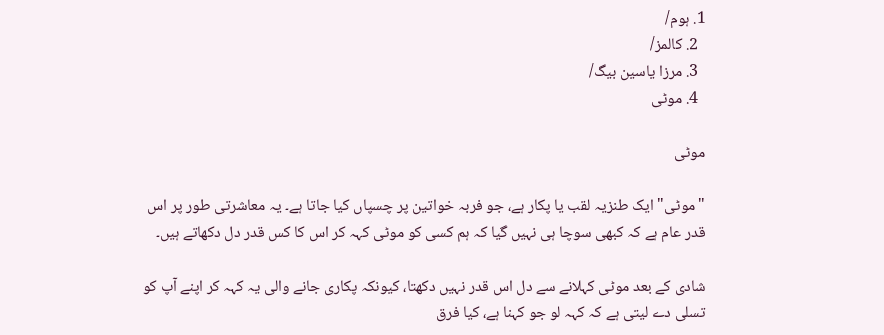1. ہوم/
  2. کالمز/
  3. مرزا یاسین بیگ/
  4. موٹی

موٹی

"موٹی" ایک طنزیہ لقب یا پکار ہے، جو فربہ خواتین پر چسپاں کیا جاتا ہے۔ یہ معاشرتی طور پر اس قدر عام ہے کہ کبھی سوچا ہی نہیں گیا کہ ہم کسی کو موٹی کہہ کر اس کا کس قدر دل دکھاتے ہیں۔

شادی کے بعد موٹی کہلانے سے دل اس قدر نہیں دکھتا، کیونکہ پکاری جانے والی یہ کہہ کر اپنے آپ کو تسلی دے لیتی ہے کہ کہہ لو جو کہنا ہے، کیا فرق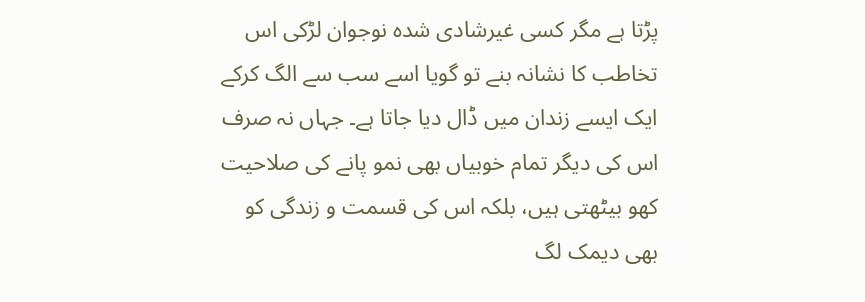پڑتا ہے مگر کسی غیرشادی شدہ نوجوان لڑکی اس تخاطب کا نشانہ بنے تو گویا اسے سب سے الگ کرکے ایک ایسے زندان میں ڈال دیا جاتا ہے۔ جہاں نہ صرف اس کی دیگر تمام خوبیاں بھی نمو پانے کی صلاحیت کھو بیٹھتی ہیں، بلکہ اس کی قسمت و زندگی کو بھی دیمک لگ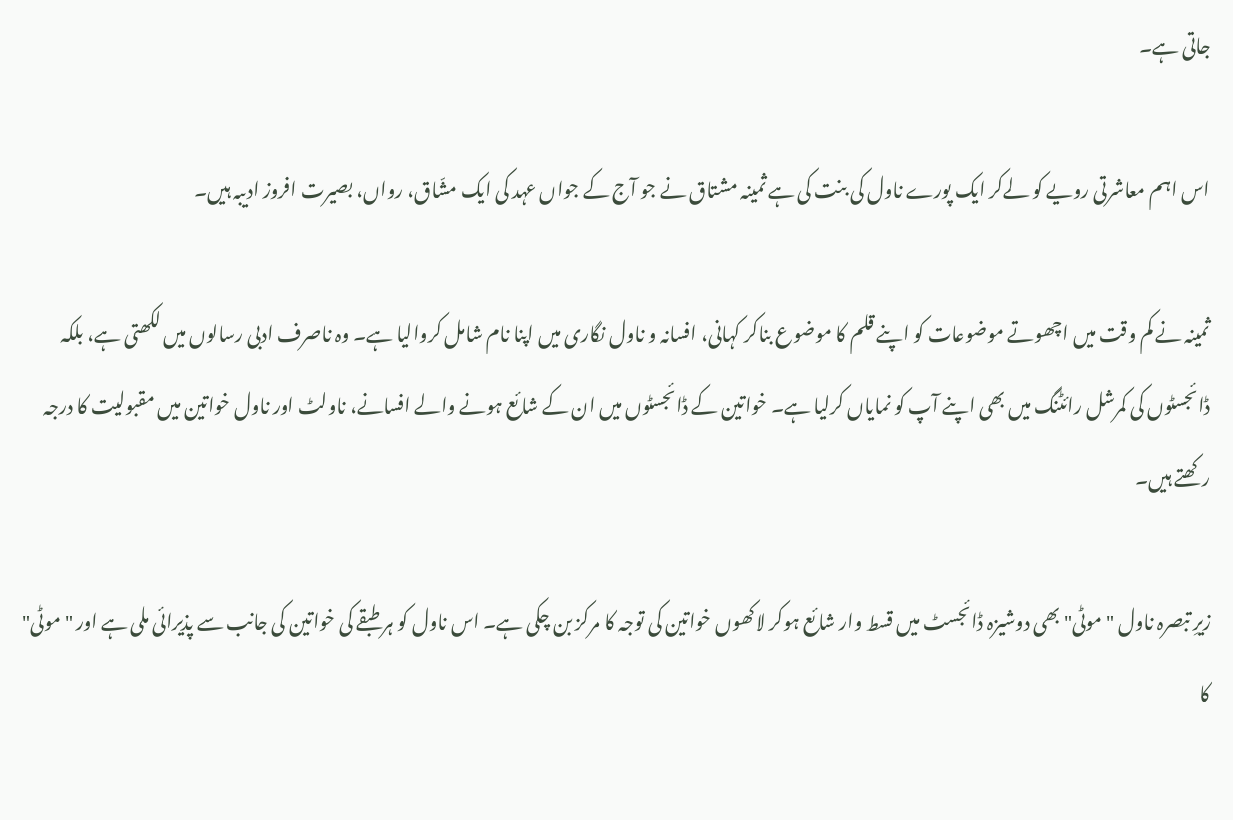جاتی ہے۔

اس اہم معاشرتی رویے کو لےکر ایک پورے ناول کی بنت کی ہے ثمینہ مشتاق نے جو آج کے جواں عہد کی ایک مشّاق، رواں، بصیرت افروز ادیبہ ہیں۔

ثمینہ نے کم وقت میں اچھوتے موضوعات کو اپنے قلم کا موضوع بناکر کہانی، افسانہ و ناول نگاری میں اپنا نام شامل کروالیا ہے۔ وہ ناصرف ادبی رسالوں میں لکھتی ہے، بلکہ ڈائجسٹوں کی کمرشل رائٹنگ میں بھی اپنے آپ کو نمایاں کرلیا ہے۔ خواتین کے ڈائجسٹوں میں ان کے شائع ہونے والے افسانے، ناولٹ اور ناول خواتین میں مقبولیت کا درجہ رکھتے ہیں۔

زیرِ تبصرہ ناول "موٹی" بھی دوشیزہ ڈائجسٹ میں قسط وار شائع ہوکر لاکھوں خواتین کی توجہ کا مرکز بن چکی ہے۔ اس ناول کو ہر طبقے کی خواتین کی جانب سے پذیرائی ملی ہے اور "موٹی" کا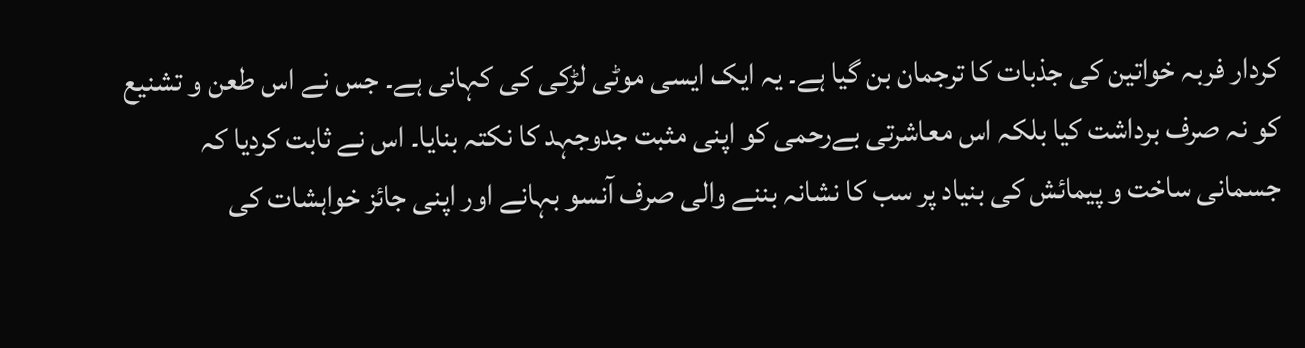کردار فربہ خواتین کی جذبات کا ترجمان بن گیا ہے۔ یہ ایک ایسی موٹی لڑکی کی کہانی ہے۔ جس نے اس طعن و تشنیع کو نہ صرف برداشت کیا بلکہ اس معاشرتی بےرحمی کو اپنی مثبت جدوجہد کا نکتہ بنایا۔ اس نے ثابت کردیا کہ جسمانی ساخت و پیمائش کی بنیاد پر سب کا نشانہ بننے والی صرف آنسو بہانے اور اپنی جائز خواہشات کی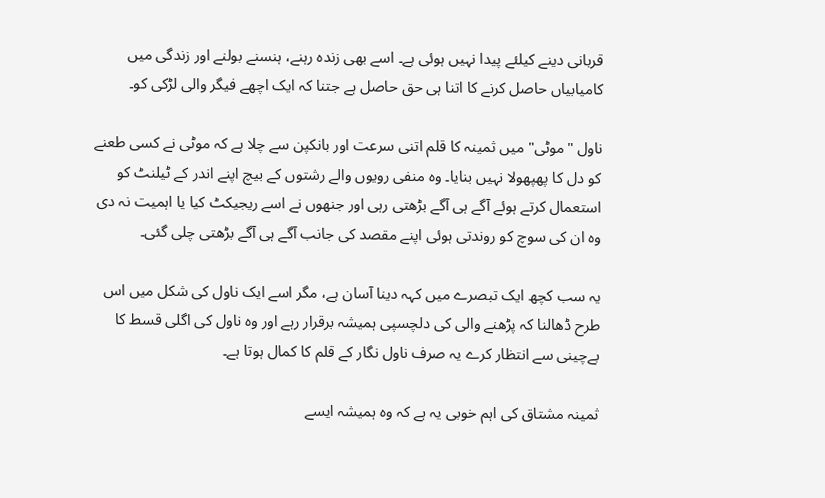قربانی دینے کیلئے پیدا نہیں ہوئی ہے۔ اسے بھی زندہ رہنے، ہنسنے بولنے اور زندگی میں کامیابیاں حاصل کرنے کا اتنا ہی حق حاصل ہے جتنا کہ ایک اچھے فیگر والی لڑکی کو۔

ناول "موٹی" میں ثمینہ کا قلم اتنی سرعت اور بانکپن سے چلا ہے کہ موٹی نے کسی طعنے کو دل کا پھپھولا نہیں بنایا۔ وہ منفی رویوں والے رشتوں کے بیچ اپنے اندر کے ٹیلنٹ کو استعمال کرتے ہوئے آگے ہی آگے بڑھتی رہی اور جنھوں نے اسے ریجیکٹ کیا یا اہمیت نہ دی وہ ان کی سوچ کو روندتی ہوئی اپنے مقصد کی جانب آگے ہی آگے بڑھتی چلی گئی۔

یہ سب کچھ ایک تبصرے میں کہہ دینا آسان ہے، مگر اسے ایک ناول کی شکل میں اس طرح ڈھالنا کہ پڑھنے والی کی دلچسپی ہمیشہ برقرار رہے اور وہ ناول کی اگلی قسط کا بےچینی سے انتظار کرے یہ صرف ناول نگار کے قلم کا کمال ہوتا ہے۔

ثمینہ مشتاق کی اہم خوبی یہ ہے کہ وہ ہمیشہ ایسے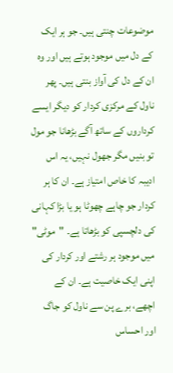موضوعات چنتی ہیں۔ جو ہر ایک کے دل میں موجود ہوتے ہیں اور وہ ان کے دل کی آواز بنتی ہیں۔ پھر ناول کے مرکزی کردار کو دیگر ایسے کرداروں کے ساتھ آگے بڑھانا جو مول تو بنیں مگر جھول نہیں، یہ اس ادیبہ کا خاص امتیاز ہے۔ ان کا ہر کردار جو چاہے چھوٹا ہو یا بڑا کہانی کی دلچسپی کو بڑھاتا ہے۔ "موٹی" میں موجود ہر رشتے اور کردار کی اپنی ایک خاصیت ہے۔ ان کے اچھے، برے پن سے ناول کو جاگ اور احساس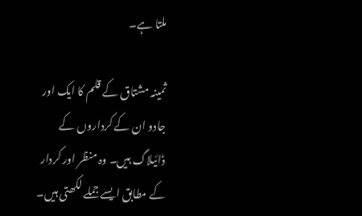ملتا ہے۔

ثمینہ مشتاق کے قلم کا ایک اور جادو ان کے کرداروں کے ڈائیلاگ ہیں۔ وہ منظر اور کردار کے مطابق ایسے جملے لکھتی ہیں۔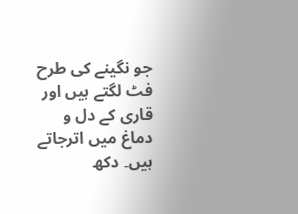جو نگینے کی طرح فٹ لگتے ہیں اور قاری کے دل و دماغ میں اترجاتے ہیں۔ دکھ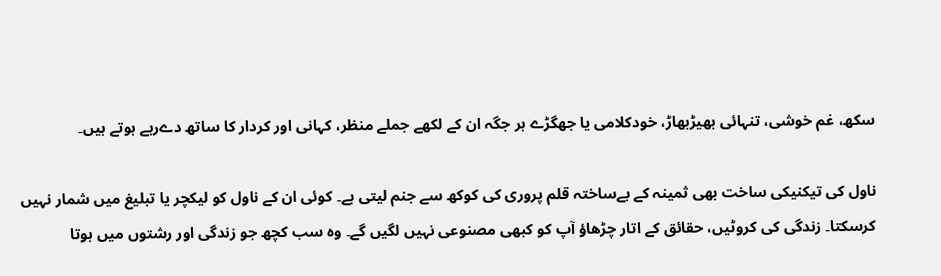سکھ، غم خوشی، تنہائی بھیڑبھاڑ، خودکلامی یا جھگڑے ہر جگہ ان کے لکھے جملے منظر، کہانی اور کردار کا ساتھ دےرہے ہوتے ہیں۔

ناول کی تیکنیکی ساخت بھی ثمینہ کے بےساختہ قلم پروری کی کوکھ سے جنم لیتی ہے۔ کوئی ان کے ناول کو لیکچر یا تبلیغ میں شمار نہیں کرسکتا۔ زندگی کی کروٹیں، حقائق کے اتار چڑھاؤ آپ کو کبھی مصنوعی نہیں لگیں گے۔ وہ سب کچھ جو زندگی اور رشتوں میں ہوتا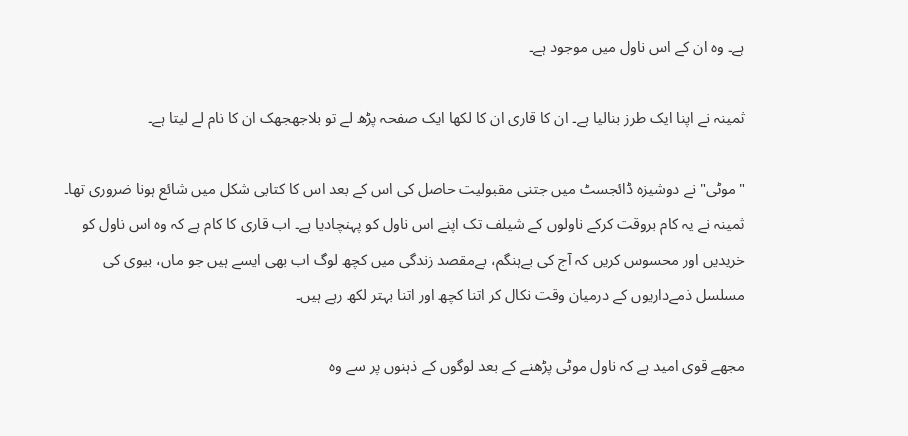ہے۔ وہ ان کے اس ناول میں موجود ہے۔

ثمینہ نے اپنا ایک طرز بنالیا ہے۔ ان کا قاری ان کا لکھا ایک صفحہ پڑھ لے تو بلاجھجھک ان کا نام لے لیتا ہے۔

"موٹی" نے دوشیزہ ڈائجسٹ میں جتنی مقبولیت حاصل کی اس کے بعد اس کا کتابی شکل میں شائع ہونا ضروری تھا۔ ثمینہ نے یہ کام بروقت کرکے ناولوں کے شیلف تک اپنے اس ناول کو پہنچادیا ہے۔ اب قاری کا کام ہے کہ وہ اس ناول کو خریدیں اور محسوس کریں کہ آج کی بےہنگم، بےمقصد زندگی میں کچھ لوگ اب بھی ایسے ہیں جو ماں، بیوی کی مسلسل ذمےداریوں کے درمیان وقت نکال کر اتنا کچھ اور اتنا بہتر لکھ رہے ہیں۔

مجھے قوی امید ہے کہ ناول موٹی پڑھنے کے بعد لوگوں کے ذہنوں پر سے وہ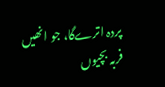پردہ اترےگا، جو انھیں فربہ بچیوں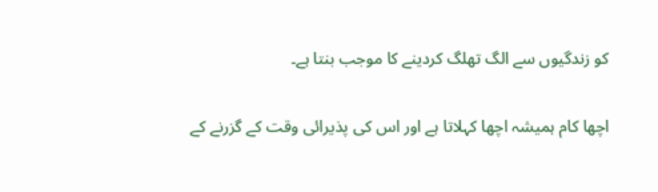کو زندگیوں سے الگ تھلگ کردینے کا موجب بنتا ہے۔

اچھا کام ہمیشہ اچھا کہلاتا ہے اور اس کی پذیرائی وقت کے گزرنے کے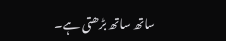ساتھ ساتھ بڑھتی ہے۔